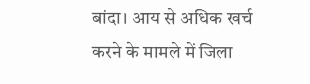बांदा। आय से अधिक खर्च करने के मामले में जिला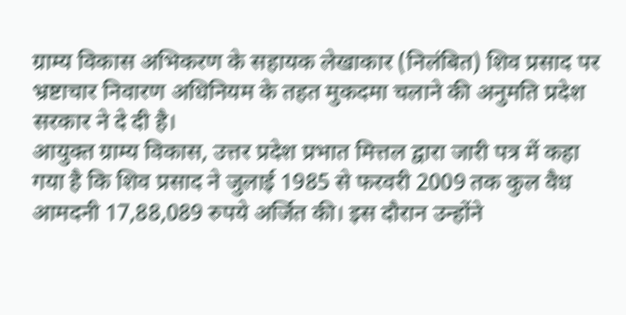ग्राम्य विकास अभिकरण के सहायक लेखाकार (निलंबित) शिव प्रसाद पर भ्रष्टाचार निवारण अधिनियम के तहत मुकदमा चलाने की अनुमति प्रदेश सरकार ने दे दी है।
आयुक्त ग्राम्य विकास, उत्तर प्रदेश प्रभात मित्तल द्वारा जारी पत्र में कहा गया है कि शिव प्रसाद ने जुलाई 1985 से फरवरी 2009 तक कुल वैध आमदनी 17,88,089 रुपये अर्जित की। इस दौरान उन्होंने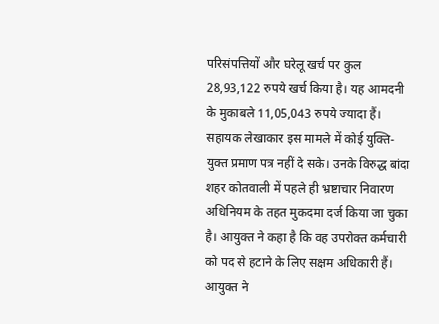परिसंपत्तियों और घरेलू खर्च पर कुल 28,93,122 रुपये खर्च किया है। यह आमदनी के मुकाबले 11,05,043 रुपये ज्यादा हैं। सहायक लेखाकार इस मामले में कोई युक्ति-युक्त प्रमाण पत्र नहीं दे सके। उनके विरुद्ध बांदा शहर कोतवाली में पहले ही भ्रष्टाचार निवारण अधिनियम के तहत मुकदमा दर्ज किया जा चुका है। आयुक्त ने कहा है कि वह उपरोक्त कर्मचारी को पद से हटाने के लिए सक्षम अधिकारी हैं। आयुक्त ने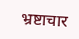भ्रष्टाचार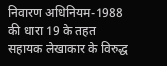निवारण अधिनियम-1988 की धारा 19 के तहत सहायक लेखाकार के विरुद्ध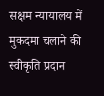सक्षम न्यायालय में मुकदमा चलाने की स्वीकृति प्रदान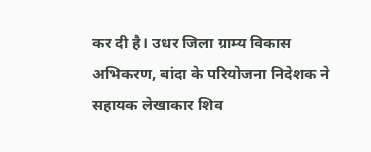कर दी है। उधर जिला ग्राम्य विकास अभिकरण, बांदा के परियोजना निदेशक ने सहायक लेखाकार शिव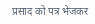प्रसाद को पत्र भेजकर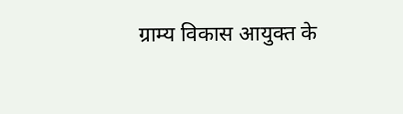ग्राम्य विकास आयुक्त के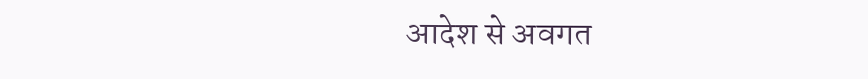आदेश से अवगत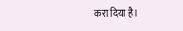करा दिया है।